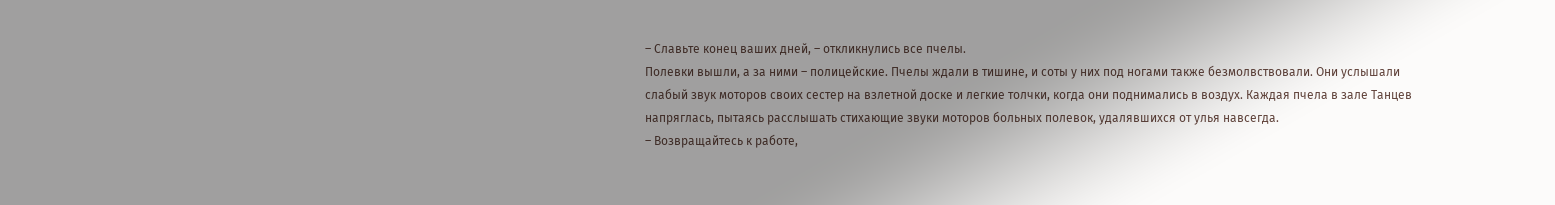– Славьте конец ваших дней, – откликнулись все пчелы.
Полевки вышли, а за ними – полицейские. Пчелы ждали в тишине, и соты у них под ногами также безмолвствовали. Они услышали слабый звук моторов своих сестер на взлетной доске и легкие толчки, когда они поднимались в воздух. Каждая пчела в зале Танцев напряглась, пытаясь расслышать стихающие звуки моторов больных полевок, удалявшихся от улья навсегда.
– Возвращайтесь к работе,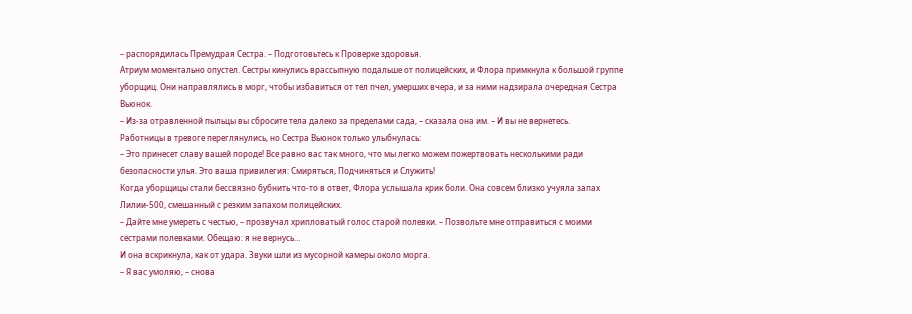– распорядилась Премудрая Сестра. – Подготовьтесь к Проверке здоровья.
Атриум моментально опустел. Сестры кинулись врассыпную подальше от полицейских, и Флора примкнула к большой группе уборщиц. Они направлялись в морг, чтобы избавиться от тел пчел, умерших вчера, и за ними надзирала очередная Сестра Вьюнок.
– Из-за отравленной пыльцы вы сбросите тела далеко за пределами сада, – сказала она им. – И вы не вернетесь.
Работницы в тревоге переглянулись, но Сестра Вьюнок только улыбнулась:
– Это принесет славу вашей породе! Все равно вас так много, что мы легко можем пожертвовать несколькими ради безопасности улья. Это ваша привилегия: Смиряться, Подчиняться и Служить!
Когда уборщицы стали бессвязно бубнить что-то в ответ, Флора услышала крик боли. Она совсем близко учуяла запах Лилии-500, смешанный с резким запахом полицейских.
– Дайте мне умереть с честью, – прозвучал хрипловатый голос старой полевки. – Позвольте мне отправиться с моими сестрами полевками. Обещаю: я не вернусь…
И она вскрикнула, как от удара. Звуки шли из мусорной камеры около морга.
– Я вас умоляю, – снова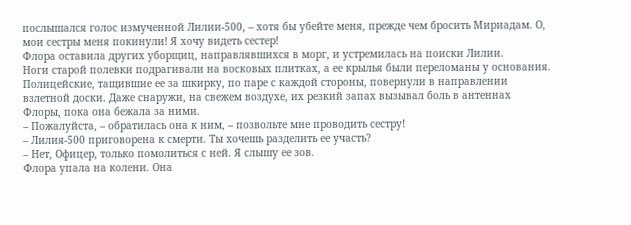послышался голос измученной Лилии-500, – хотя бы убейте меня, прежде чем бросить Мириадам. О, мои сестры меня покинули! Я хочу видеть сестер!
Флора оставила других уборщиц, направлявшихся в морг, и устремилась на поиски Лилии.
Ноги старой полевки подрагивали на восковых плитках, а ее крылья были переломаны у основания. Полицейские, тащившие ее за шкирку, по паре с каждой стороны, повернули в направлении взлетной доски. Даже снаружи, на свежем воздухе, их резкий запах вызывал боль в антеннах Флоры, пока она бежала за ними.
– Пожалуйста, – обратилась она к ним, – позвольте мне проводить сестру!
– Лилия-500 приговорена к смерти. Ты хочешь разделить ее участь?
– Нет, Офицер, только помолиться с ней. Я слышу ее зов.
Флора упала на колени. Она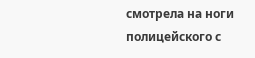смотрела на ноги полицейского с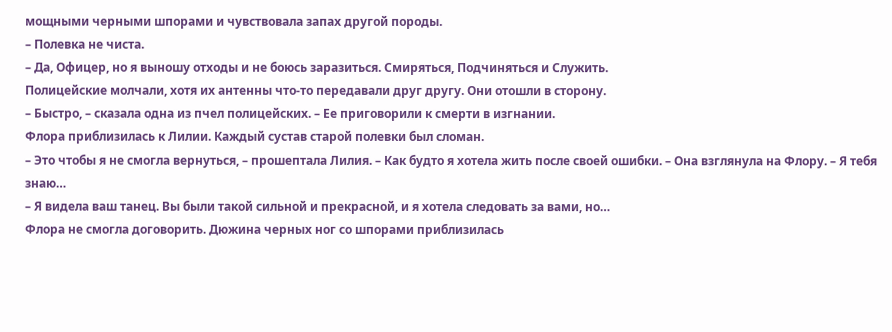мощными черными шпорами и чувствовала запах другой породы.
– Полевка не чиста.
– Да, Офицер, но я выношу отходы и не боюсь заразиться. Смиряться, Подчиняться и Служить.
Полицейские молчали, хотя их антенны что-то передавали друг другу. Они отошли в сторону.
– Быстро, – сказала одна из пчел полицейских. – Ее приговорили к смерти в изгнании.
Флора приблизилась к Лилии. Каждый сустав старой полевки был сломан.
– Это чтобы я не смогла вернуться, – прошептала Лилия. – Как будто я хотела жить после своей ошибки. – Она взглянула на Флору. – Я тебя знаю…
– Я видела ваш танец. Вы были такой сильной и прекрасной, и я хотела следовать за вами, но…
Флора не смогла договорить. Дюжина черных ног со шпорами приблизилась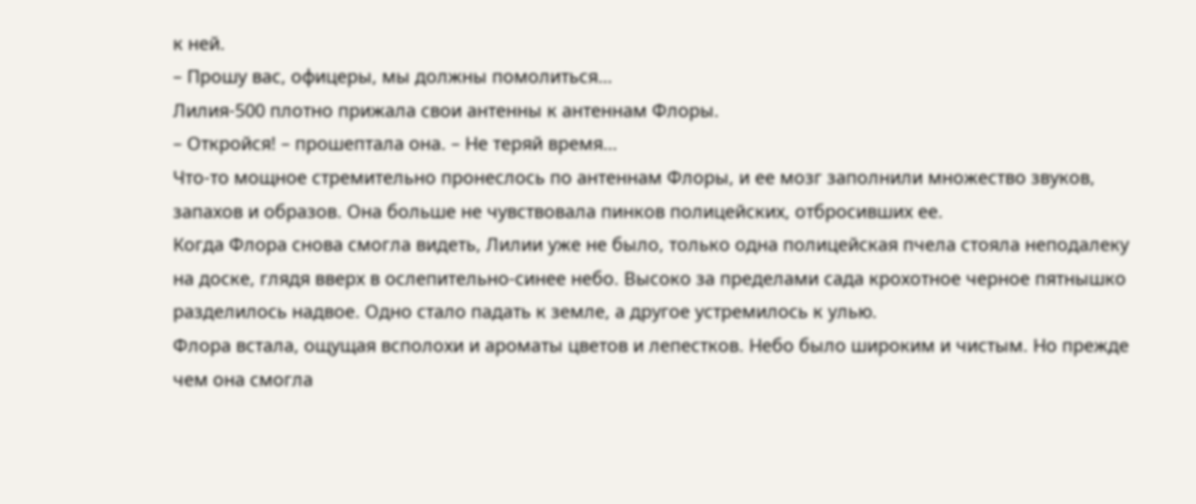к ней.
– Прошу вас, офицеры, мы должны помолиться…
Лилия-500 плотно прижала свои антенны к антеннам Флоры.
– Откройся! – прошептала она. – Не теряй время…
Что-то мощное стремительно пронеслось по антеннам Флоры, и ее мозг заполнили множество звуков, запахов и образов. Она больше не чувствовала пинков полицейских, отбросивших ее.
Когда Флора снова смогла видеть, Лилии уже не было, только одна полицейская пчела стояла неподалеку на доске, глядя вверх в ослепительно-синее небо. Высоко за пределами сада крохотное черное пятнышко разделилось надвое. Одно стало падать к земле, а другое устремилось к улью.
Флора встала, ощущая всполохи и ароматы цветов и лепестков. Небо было широким и чистым. Но прежде чем она смогла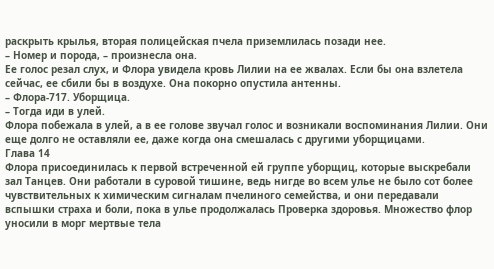раскрыть крылья, вторая полицейская пчела приземлилась позади нее.
– Номер и порода, – произнесла она.
Ее голос резал слух, и Флора увидела кровь Лилии на ее жвалах. Если бы она взлетела сейчас, ее сбили бы в воздухе. Она покорно опустила антенны.
– Флора-717. Уборщица.
– Тогда иди в улей.
Флора побежала в улей, а в ее голове звучал голос и возникали воспоминания Лилии. Они еще долго не оставляли ее, даже когда она смешалась с другими уборщицами.
Глава 14
Флора присоединилась к первой встреченной ей группе уборщиц, которые выскребали зал Танцев. Они работали в суровой тишине, ведь нигде во всем улье не было сот более чувствительных к химическим сигналам пчелиного семейства, и они передавали вспышки страха и боли, пока в улье продолжалась Проверка здоровья. Множество флор уносили в морг мертвые тела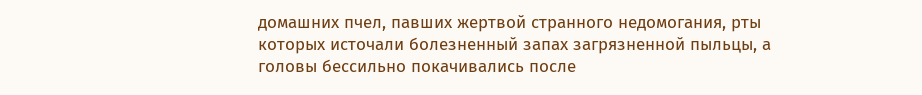домашних пчел, павших жертвой странного недомогания, рты которых источали болезненный запах загрязненной пыльцы, а головы бессильно покачивались после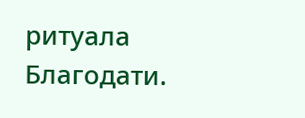ритуала Благодати.